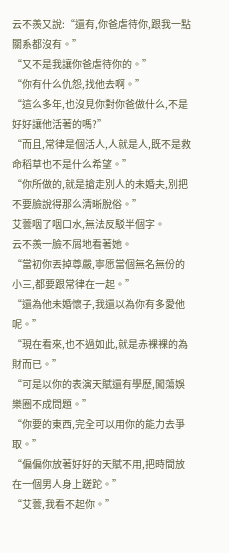云不羨又說:“還有,你爸虐待你,跟我一點關系都沒有。”
“又不是我讓你爸虐待你的。”
“你有什么仇怨,找他去啊。”
“這么多年,也沒見你對你爸做什么,不是好好讓他活著的嗎?”
“而且,常律是個活人,人就是人,既不是救命稻草也不是什么希望。”
“你所做的,就是搶走別人的未婚夫,別把不要臉說得那么清晰脫俗。”
艾蕓咽了咽口水,無法反駁半個字。
云不羨一臉不屑地看著她。
“當初你丟掉尊嚴,寧愿當個無名無份的小三,都要跟常律在一起。”
“還為他未婚懷子,我還以為你有多愛他呢。”
“現在看來,也不過如此,就是赤裸裸的為財而已。”
“可是以你的表演天賦還有學歷,闖蕩娛樂圈不成問題。”
“你要的東西,完全可以用你的能力去爭取。”
“偏偏你放著好好的天賦不用,把時間放在一個男人身上蹉跎。”
“艾蕓,我看不起你。”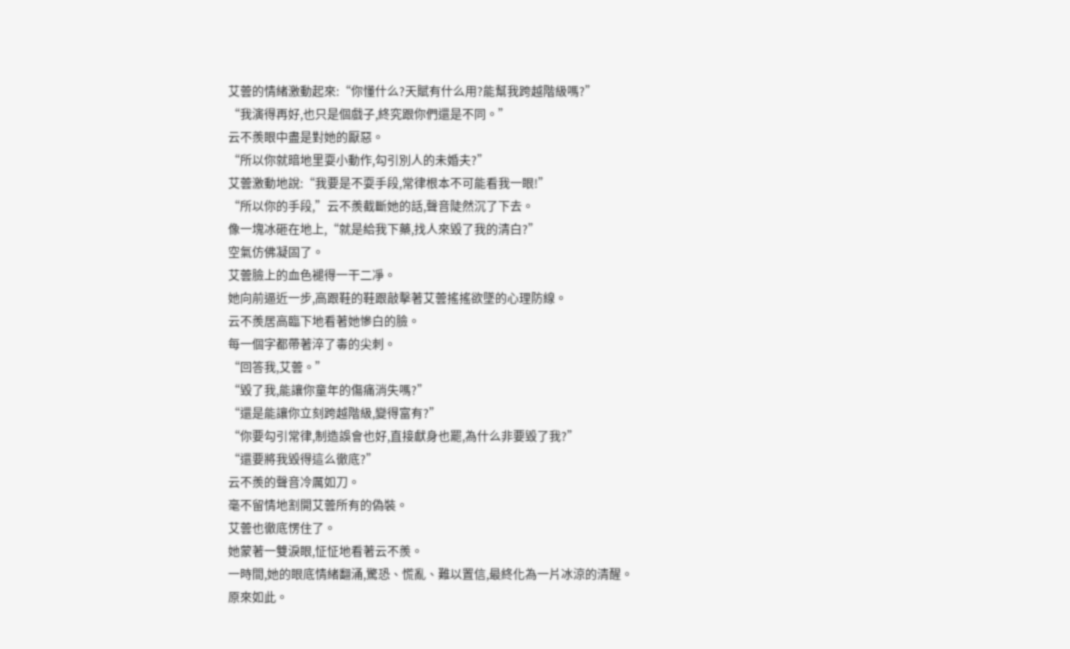艾蕓的情緒激動起來:“你懂什么?天賦有什么用?能幫我跨越階級嗎?”
“我演得再好,也只是個戲子,終究跟你們還是不同。”
云不羨眼中盡是對她的厭惡。
“所以你就暗地里耍小動作,勾引別人的未婚夫?”
艾蕓激動地說:“我要是不耍手段,常律根本不可能看我一眼!”
“所以你的手段,”云不羨截斷她的話,聲音陡然沉了下去。
像一塊冰砸在地上,“就是給我下藥,找人來毀了我的清白?”
空氣仿佛凝固了。
艾蕓臉上的血色褪得一干二凈。
她向前逼近一步,高跟鞋的鞋跟敲擊著艾蕓搖搖欲墜的心理防線。
云不羨居高臨下地看著她慘白的臉。
每一個字都帶著淬了毒的尖刺。
“回答我,艾蕓。”
“毀了我,能讓你童年的傷痛消失嗎?”
“還是能讓你立刻跨越階級,變得富有?”
“你要勾引常律,制造誤會也好,直接獻身也罷,為什么非要毀了我?”
“還要將我毀得這么徹底?”
云不羨的聲音冷厲如刀。
毫不留情地割開艾蕓所有的偽裝。
艾蕓也徹底愣住了。
她蒙著一雙淚眼,怔怔地看著云不羨。
一時間,她的眼底情緒翻涌,驚恐、慌亂、難以置信,最終化為一片冰涼的清醒。
原來如此。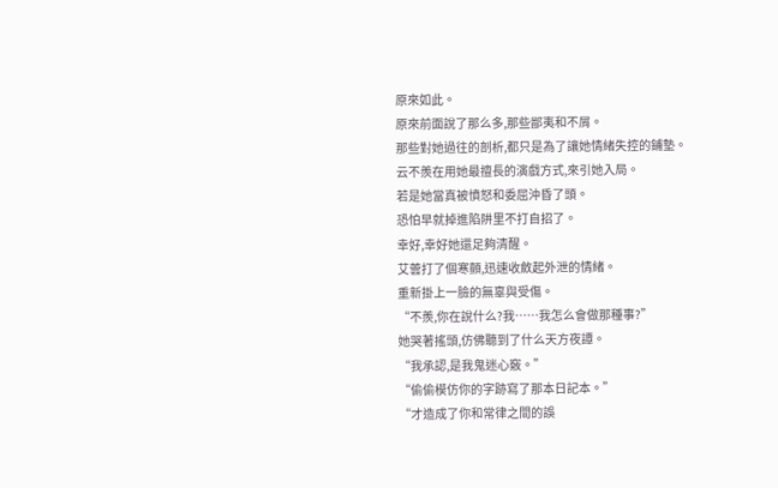原來如此。
原來前面說了那么多,那些鄙夷和不屑。
那些對她過往的剖析,都只是為了讓她情緒失控的鋪墊。
云不羨在用她最擅長的演戲方式,來引她入局。
若是她當真被憤怒和委屈沖昏了頭。
恐怕早就掉進陷阱里不打自招了。
幸好,幸好她還足夠清醒。
艾蕓打了個寒顫,迅速收斂起外泄的情緒。
重新掛上一臉的無辜與受傷。
“不羨,你在說什么?我……我怎么會做那種事?”
她哭著搖頭,仿佛聽到了什么天方夜譚。
“我承認,是我鬼迷心竅。”
“偷偷模仿你的字跡寫了那本日記本。”
“才造成了你和常律之間的誤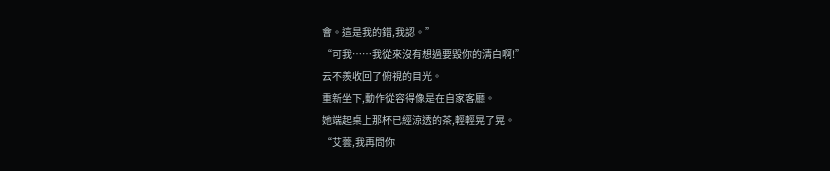會。這是我的錯,我認。”
“可我……我從來沒有想過要毀你的清白啊!”
云不羨收回了俯視的目光。
重新坐下,動作從容得像是在自家客廳。
她端起桌上那杯已經涼透的茶,輕輕晃了晃。
“艾蕓,我再問你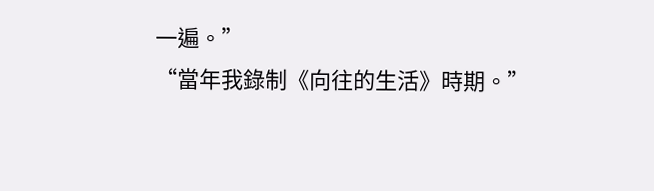一遍。”
“當年我錄制《向往的生活》時期。”